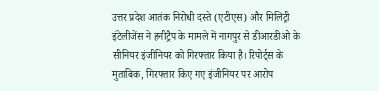उत्तर प्रदेश आतंक निरोधी दस्ते (एटीएस) और मिलिट्री इंटेलीजेंस ने हनीट्रैप के मामले में नागपुर से डीआरडीओ के सीनियर इंजीनियर को गिरफ्तार किया है। रिपोर्ट्स के मुताबिक, गिरफ्तार किए गए इंजीनियर पर आरोप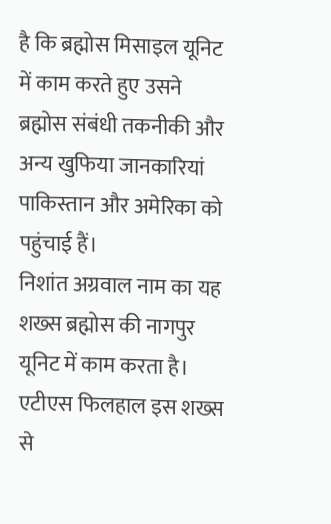है कि ब्रह्मोस मिसाइल यूनिट में काम करते हुए उसने ब्रह्मोस संबंधी तकनीकी और अन्य खुफिया जानकारियां पाकिस्तान और अमेरिका को पहुंचाई हैं।
निशांत अग्रवाल नाम का यह शख्स ब्रह्मोस की नागपुर यूनिट में काम करता है। एटीएस फिलहाल इस शख्स से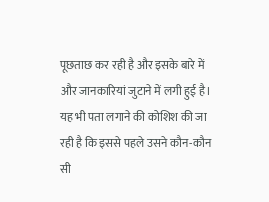पूछताछ कर रही है और इसके बारे में और जानकारियां जुटाने में लगी हुई है। यह भी पता लगाने की कोशिश की जा रही है कि इससे पहले उसने कौन-कौन सी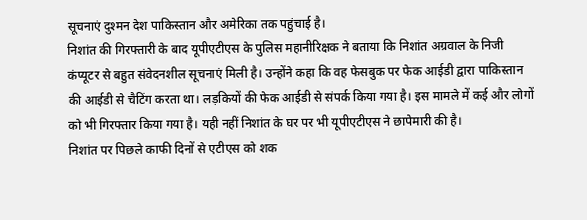सूचनाएं दुश्मन देश पाकिस्तान और अमेरिका तक पहुंचाई है।
निशांत की गिरफ्तारी के बाद यूपीएटीएस के पुलिस महानीरिक्षक ने बताया कि निशांत अग्रवाल के निजी कंप्यूटर से बहुत संवेदनशील सूचनाएं मिली है। उन्होंने कहा कि वह फेसबुक पर फेक आईडी द्वारा पाकिस्तान की आईडी से चैटिंग करता था। लड़कियों की फेक आईडी से संपर्क किया गया है। इस मामले में कई और लोगों को भी गिरफ्तार किया गया है। यही नहीं निशांत के घर पर भी यूपीएटीएस ने छापेमारी की है।
निशांत पर पिछले काफी दिनों से एटीएस को शक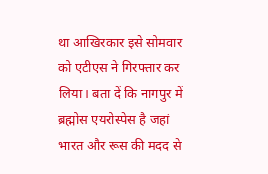था आखिरकार इसे सोमवार को एटीएस ने गिरफ्तार कर लिया। बता दें कि नागपुर में ब्रह्मोस एयरोस्पेस है जहां भारत और रूस की मदद से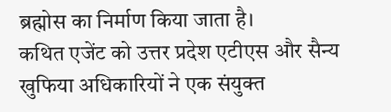ब्रह्मोस का निर्माण किया जाता है।
कथित एजेंट को उत्तर प्रदेश एटीएस और सैन्य खुफिया अधिकारियों ने एक संयुक्त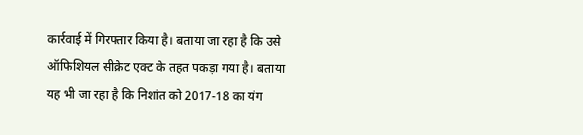कार्रवाई में गिरफ्तार किया है। बताया जा रहा है कि उसे ऑफिशियल सीक्रेट एक्ट के तहत पकड़ा गया है। बताया यह भी जा रहा है कि निशांत को 2017-18 का यंग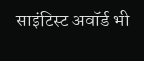साइंटिस्ट अवॉर्ड भी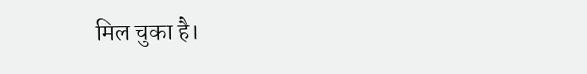मिल चुका है।